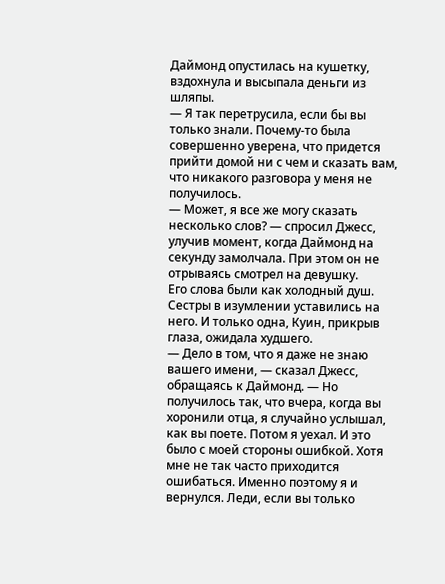Даймонд опустилась на кушетку, вздохнула и высыпала деньги из шляпы.
— Я так перетрусила, если бы вы только знали. Почему-то была совершенно уверена, что придется прийти домой ни с чем и сказать вам, что никакого разговора у меня не получилось.
— Может, я все же могу сказать несколько слов? — спросил Джесс, улучив момент, когда Даймонд на секунду замолчала. При этом он не отрываясь смотрел на девушку.
Его слова были как холодный душ. Сестры в изумлении уставились на него. И только одна, Куин, прикрыв глаза, ожидала худшего.
— Дело в том, что я даже не знаю вашего имени, — сказал Джесс, обращаясь к Даймонд. — Но получилось так, что вчера, когда вы хоронили отца, я случайно услышал, как вы поете. Потом я уехал. И это было с моей стороны ошибкой. Хотя мне не так часто приходится ошибаться. Именно поэтому я и вернулся. Леди, если вы только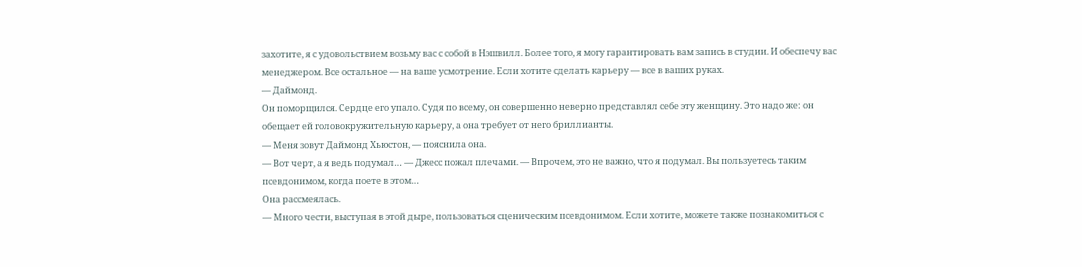захотите, я с удовольствием возьму вас с собой в Нэшвилл. Более того, я могу гарантировать вам запись в студии. И обеспечу вас менеджером. Все остальное — на ваше усмотрение. Если хотите сделать карьеру — все в ваших руках.
— Даймонд.
Он поморщился. Сердце его упало. Судя по всему, он совершенно неверно представлял себе эту женщину. Это надо же: он обещает ей головокружительную карьеру, а она требует от него бриллианты.
— Меня зовут Даймонд Хьюстон, — пояснила она.
— Вот черт, а я ведь подумал… — Джесс пожал плечами. — Впрочем, это не важно, что я подумал. Вы пользуетесь таким псевдонимом, когда поете в этом…
Она рассмеялась.
— Много чести, выступая в этой дыре, пользоваться сценическим псевдонимом. Если хотите, можете также познакомиться с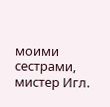моими сестрами, мистер Игл.